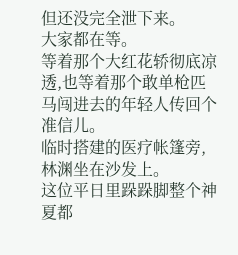但还没完全泄下来。
大家都在等。
等着那个大红花轿彻底凉透,也等着那个敢单枪匹马闯进去的年轻人传回个准信儿。
临时搭建的医疗帐篷旁,林渊坐在沙发上。
这位平日里跺跺脚整个神夏都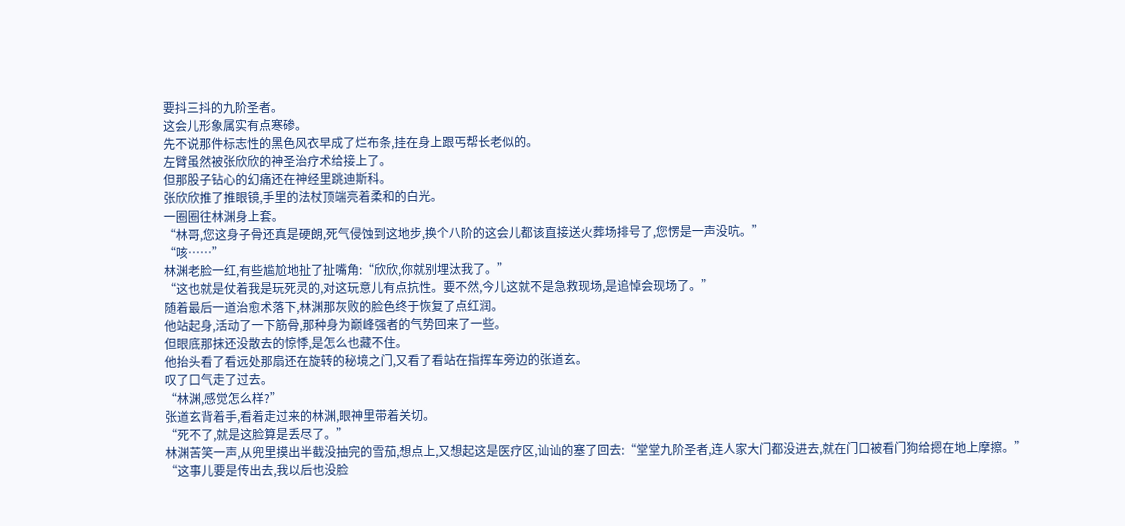要抖三抖的九阶圣者。
这会儿形象属实有点寒碜。
先不说那件标志性的黑色风衣早成了烂布条,挂在身上跟丐帮长老似的。
左臂虽然被张欣欣的神圣治疗术给接上了。
但那股子钻心的幻痛还在神经里跳迪斯科。
张欣欣推了推眼镜,手里的法杖顶端亮着柔和的白光。
一圈圈往林渊身上套。
“林哥,您这身子骨还真是硬朗,死气侵蚀到这地步,换个八阶的这会儿都该直接送火葬场排号了,您愣是一声没吭。”
“咳……”
林渊老脸一红,有些尴尬地扯了扯嘴角:“欣欣,你就别埋汰我了。”
“这也就是仗着我是玩死灵的,对这玩意儿有点抗性。要不然,今儿这就不是急救现场,是追悼会现场了。”
随着最后一道治愈术落下,林渊那灰败的脸色终于恢复了点红润。
他站起身,活动了一下筋骨,那种身为巅峰强者的气势回来了一些。
但眼底那抹还没散去的惊悸,是怎么也藏不住。
他抬头看了看远处那扇还在旋转的秘境之门,又看了看站在指挥车旁边的张道玄。
叹了口气走了过去。
“林渊,感觉怎么样?”
张道玄背着手,看着走过来的林渊,眼神里带着关切。
“死不了,就是这脸算是丢尽了。”
林渊苦笑一声,从兜里摸出半截没抽完的雪茄,想点上,又想起这是医疗区,讪讪的塞了回去:“堂堂九阶圣者,连人家大门都没进去,就在门口被看门狗给摁在地上摩擦。”
“这事儿要是传出去,我以后也没脸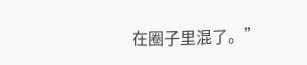在圈子里混了。”